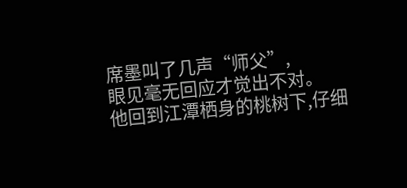席墨叫了几声“师父”,
眼见毫无回应才觉出不对。
他回到江潭栖身的桃树下,仔细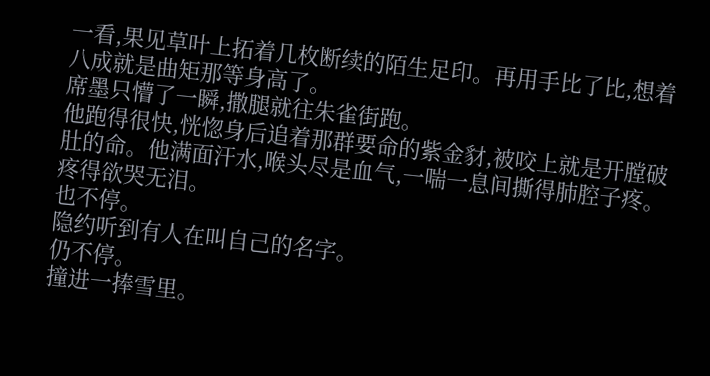一看,果见草叶上拓着几枚断续的陌生足印。再用手比了比,想着八成就是曲矩那等身高了。
席墨只懵了一瞬,撒腿就往朱雀街跑。
他跑得很快,恍惚身后追着那群要命的紫金豺,被咬上就是开膛破肚的命。他满面汗水,喉头尽是血气,一喘一息间撕得肺腔子疼。
疼得欲哭无泪。
也不停。
隐约听到有人在叫自己的名字。
仍不停。
撞进一捧雪里。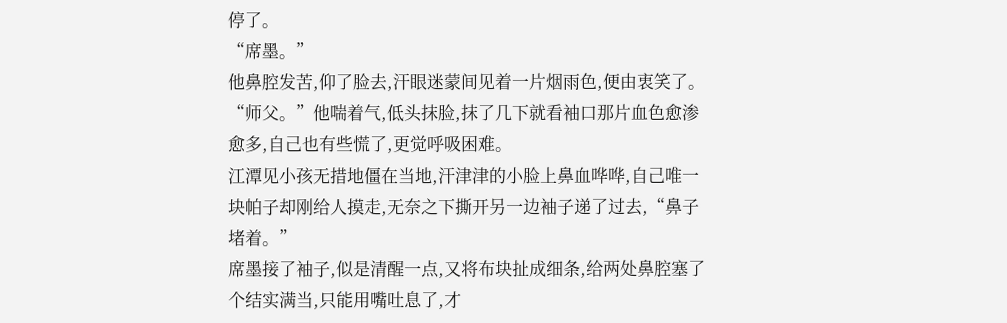停了。
“席墨。”
他鼻腔发苦,仰了脸去,汗眼迷蒙间见着一片烟雨色,便由衷笑了。
“师父。”他喘着气,低头抹脸,抹了几下就看袖口那片血色愈渗愈多,自己也有些慌了,更觉呼吸困难。
江潭见小孩无措地僵在当地,汗津津的小脸上鼻血哗哗,自己唯一块帕子却刚给人摸走,无奈之下撕开另一边袖子递了过去,“鼻子堵着。”
席墨接了袖子,似是清醒一点,又将布块扯成细条,给两处鼻腔塞了个结实满当,只能用嘴吐息了,才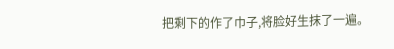把剩下的作了巾子,将脸好生抹了一遍。